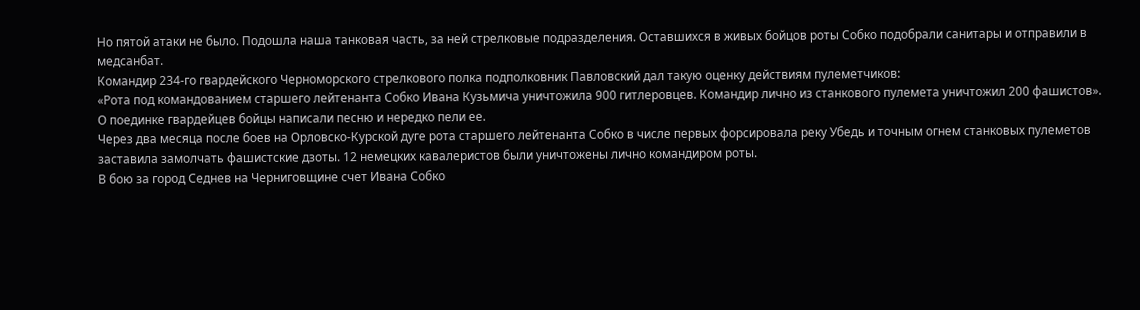Но пятой атаки не было. Подошла наша танковая часть, за ней стрелковые подразделения. Оставшихся в живых бойцов роты Собко подобрали санитары и отправили в медсанбат.
Командир 234-го гвардейского Черноморского стрелкового полка подполковник Павловский дал такую оценку действиям пулеметчиков:
«Рота под командованием старшего лейтенанта Собко Ивана Кузьмича уничтожила 900 гитлеровцев. Командир лично из станкового пулемета уничтожил 200 фашистов».
О поединке гвардейцев бойцы написали песню и нередко пели ее.
Через два месяца после боев на Орловско-Курской дуге рота старшего лейтенанта Собко в числе первых форсировала реку Убедь и точным огнем станковых пулеметов заставила замолчать фашистские дзоты. 12 немецких кавалеристов были уничтожены лично командиром роты.
В бою за город Седнев на Черниговщине счет Ивана Собко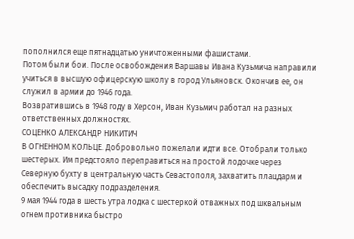пополнился еще пятнадцатью уничтоженными фашистами.
Потом были бои. После освобождения Варшавы Ивана Кузьмича направили учиться в высшую офицерскую школу в город Ульяновск. Окончив ее, он служил в армии до 1946 года.
Возвратившись в 1948 году в Херсон, Иван Кузьмич работал на разных ответственных должностях.
СОЦЕНКО АЛЕКСАНДР НИКИТИЧ
В ОГНЕННОМ КОЛЬЦЕ. Добровольно пожелали идти все. Отобрали только шестерых. Им предстояло переправиться на простой лодочке через Северную бухту в центральную часть Севастополя, захватить плацдарм и обеспечить высадку подразделения.
9 мая 1944 года в шесть утра лодка с шестеркой отважных под шквальным огнем противника быстро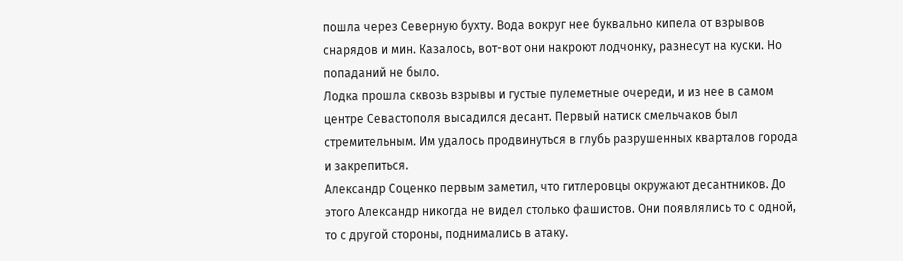пошла через Северную бухту. Вода вокруг нее буквально кипела от взрывов снарядов и мин. Казалось, вот-вот они накроют лодчонку, разнесут на куски. Но попаданий не было.
Лодка прошла сквозь взрывы и густые пулеметные очереди, и из нее в самом центре Севастополя высадился десант. Первый натиск смельчаков был стремительным. Им удалось продвинуться в глубь разрушенных кварталов города и закрепиться.
Александр Соценко первым заметил, что гитлеровцы окружают десантников. До этого Александр никогда не видел столько фашистов. Они появлялись то с одной, то с другой стороны, поднимались в атаку.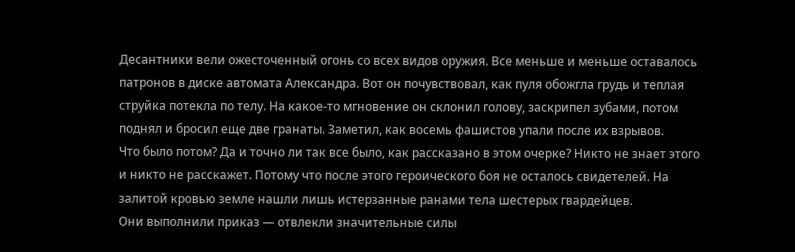Десантники вели ожесточенный огонь со всех видов оружия. Все меньше и меньше оставалось патронов в диске автомата Александра. Вот он почувствовал, как пуля обожгла грудь и теплая струйка потекла по телу. На какое-то мгновение он склонил голову, заскрипел зубами, потом поднял и бросил еще две гранаты. Заметил, как восемь фашистов упали после их взрывов.
Что было потом? Да и точно ли так все было, как рассказано в этом очерке? Никто не знает этого и никто не расскажет. Потому что после этого героического боя не осталось свидетелей. На залитой кровью земле нашли лишь истерзанные ранами тела шестерых гвардейцев.
Они выполнили приказ — отвлекли значительные силы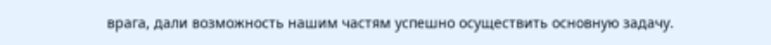врага, дали возможность нашим частям успешно осуществить основную задачу.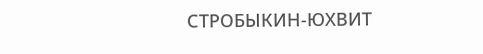СТРОБЫКИН-ЮХВИТ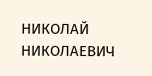НИКОЛАЙ НИКОЛАЕВИЧ